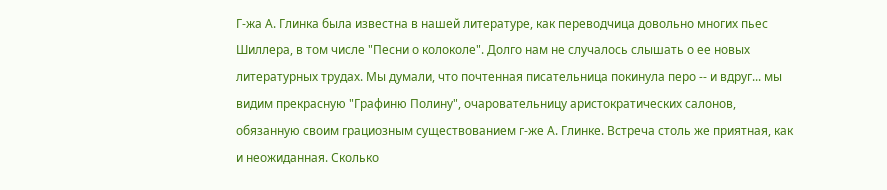Г-жа А. Глинка была известна в нашей литературе, как переводчица довольно многих пьес Шиллера, в том числе "Песни о колоколе". Долго нам не случалось слышать о ее новых литературных трудах. Мы думали, что почтенная писательница покинула перо -- и вдруг... мы видим прекрасную "Графиню Полину", очаровательницу аристократических салонов, обязанную своим грациозным существованием г-же А. Глинке. Встреча столь же приятная, как и неожиданная. Сколько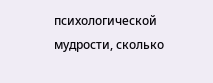психологической мудрости, сколько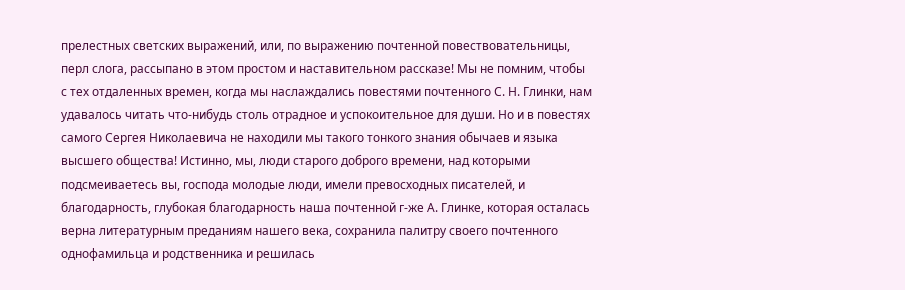прелестных светских выражений, или, по выражению почтенной повествовательницы, перл слога, рассыпано в этом простом и наставительном рассказе! Мы не помним, чтобы с тех отдаленных времен, когда мы наслаждались повестями почтенного С. Н. Глинки, нам удавалось читать что-нибудь столь отрадное и успокоительное для души. Но и в повестях самого Сергея Николаевича не находили мы такого тонкого знания обычаев и языка высшего общества! Истинно, мы, люди старого доброго времени, над которыми подсмеиваетесь вы, господа молодые люди, имели превосходных писателей, и благодарность, глубокая благодарность наша почтенной г-же А. Глинке, которая осталась верна литературным преданиям нашего века, сохранила палитру своего почтенного однофамильца и родственника и решилась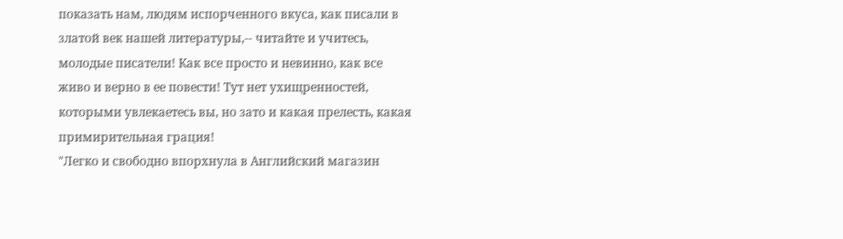показать нам, людям испорченного вкуса, как писали в златой век нашей литературы,-- читайте и учитесь, молодые писатели! Как все просто и невинно, как все живо и верно в ее повести! Тут нет ухищренностей, которыми увлекаетесь вы, но зато и какая прелесть, какая примирительная грация!
"Легко и свободно впорхнула в Английский магазин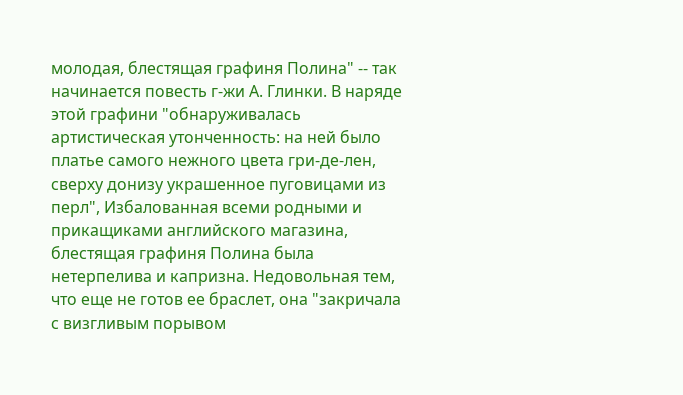молодая, блестящая графиня Полина" -- так начинается повесть г-жи А. Глинки. В наряде этой графини "обнаруживалась артистическая утонченность: на ней было платье самого нежного цвета гри-де-лен, сверху донизу украшенное пуговицами из перл", Избалованная всеми родными и прикащиками английского магазина, блестящая графиня Полина была нетерпелива и капризна. Недовольная тем, что еще не готов ее браслет, она "закричала с визгливым порывом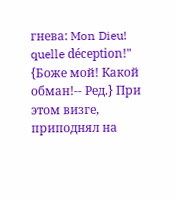гнева: Mon Dieu! quelle déception!" {Боже мой! Какой обман!-- Ред.} При этом визге, приподнял на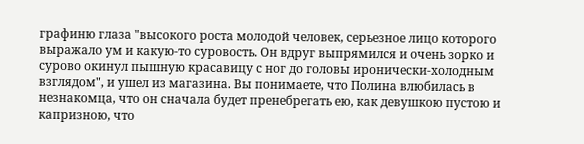графиню глаза "высокого роста молодой человек, серьезное лицо которого выражало ум и какую-то суровость. Он вдруг выпрямился и очень зорко и сурово окинул пышную красавицу с ног до головы иронически-холодным взглядом", и ушел из магазина. Вы понимаете, что Полина влюбилась в незнакомца, что он сначала будет пренебрегать ею, как девушкою пустою и капризною, что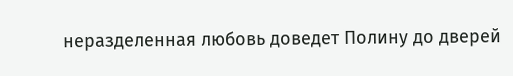неразделенная любовь доведет Полину до дверей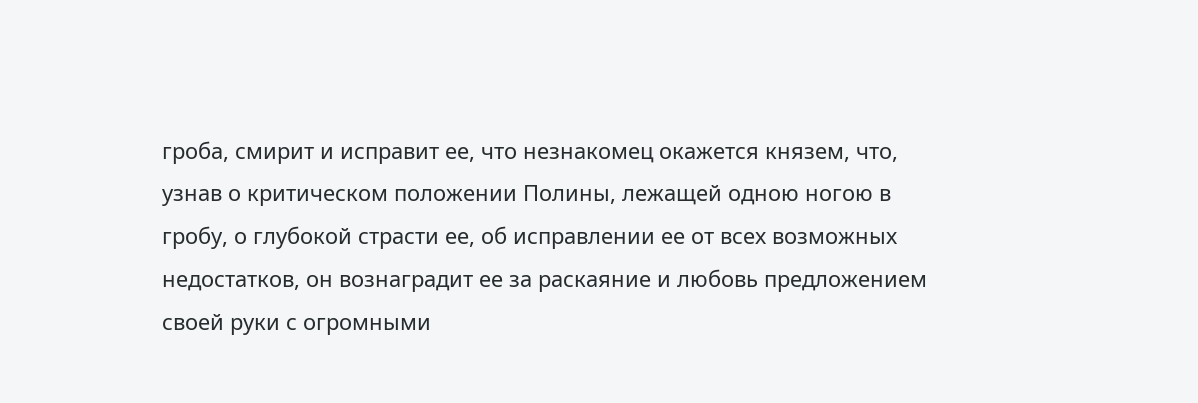гроба, смирит и исправит ее, что незнакомец окажется князем, что, узнав о критическом положении Полины, лежащей одною ногою в гробу, о глубокой страсти ее, об исправлении ее от всех возможных недостатков, он вознаградит ее за раскаяние и любовь предложением своей руки с огромными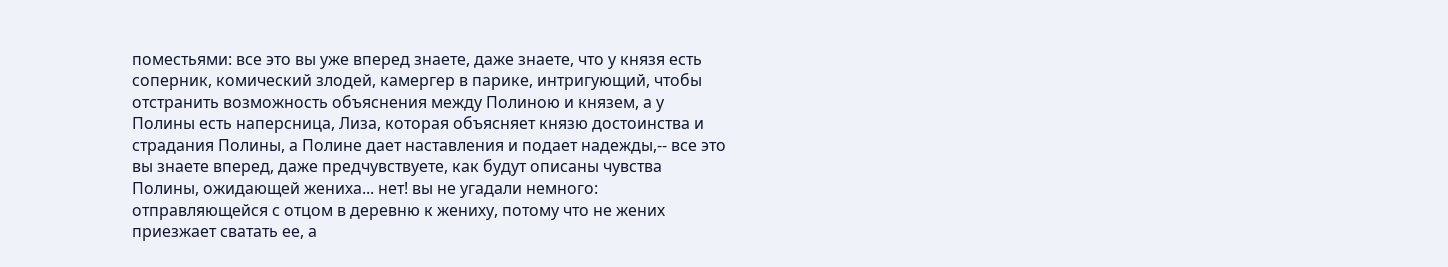поместьями: все это вы уже вперед знаете, даже знаете, что у князя есть соперник, комический злодей, камергер в парике, интригующий, чтобы отстранить возможность объяснения между Полиною и князем, а у Полины есть наперсница, Лиза, которая объясняет князю достоинства и страдания Полины, а Полине дает наставления и подает надежды,-- все это вы знаете вперед, даже предчувствуете, как будут описаны чувства Полины, ожидающей жениха... нет! вы не угадали немного: отправляющейся с отцом в деревню к жениху, потому что не жених приезжает сватать ее, а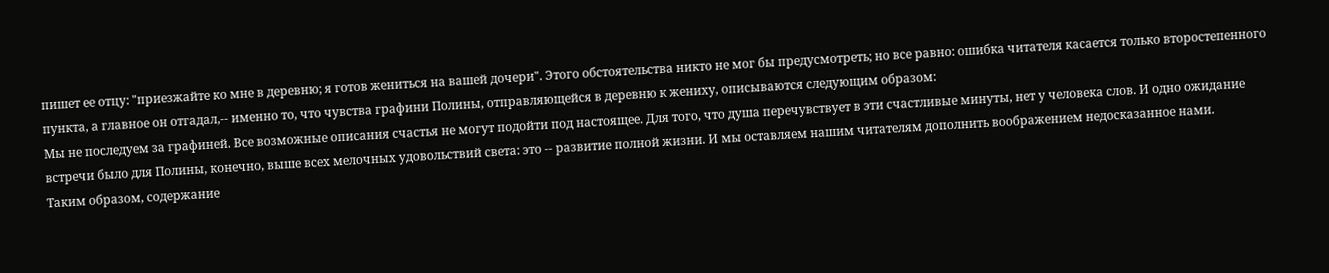пишет ее отцу: "приезжайте ко мне в деревню; я готов жениться на вашей дочери". Этого обстоятельства никто не мог бы предусмотреть; но все равно: ошибка читателя касается только второстепенного пункта, а главное он отгадал,-- именно то, что чувства графини Полины, отправляющейся в деревню к жениху, описываются следующим образом:
Мы не последуем за графиней. Все возможные описания счастья не могут подойти под настоящее. Для того, что душа перечувствует в эти счастливые минуты, нет у человека слов. И одно ожидание встречи было для Полины, конечно, выше всех мелочных удовольствий света: это -- развитие полной жизни. И мы оставляем нашим читателям дополнить воображением недосказанное нами.
Таким образом, содержание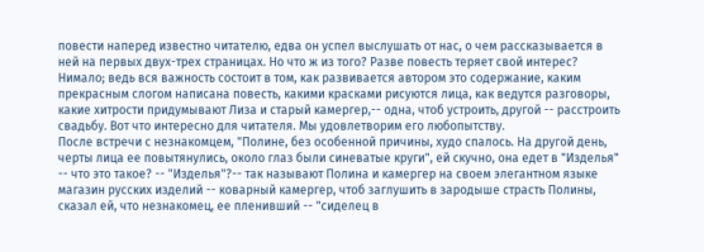повести наперед известно читателю, едва он успел выслушать от нас, о чем рассказывается в ней на первых двух-трех страницах. Но что ж из того? Разве повесть теряет свой интерес? Нимало; ведь вся важность состоит в том, как развивается автором это содержание, каким прекрасным слогом написана повесть, какими красками рисуются лица, как ведутся разговоры, какие хитрости придумывают Лиза и старый камергер,-- одна, чтоб устроить, другой -- расстроить свадьбу. Вот что интересно для читателя. Мы удовлетворим его любопытству.
После встречи с незнакомцем, "Полине, без особенной причины, худо спалось. На другой день, черты лица ее повытянулись, около глаз были синеватые круги", ей скучно, она едет в "Изделья" -- что это такое? -- "Изделья"?-- так называют Полина и камергер на своем элегантном языке магазин русских изделий -- коварный камергер, чтоб заглушить в зародыше страсть Полины, сказал ей, что незнакомец, ее пленивший -- "сиделец в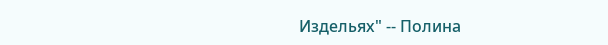Издельях" -- Полина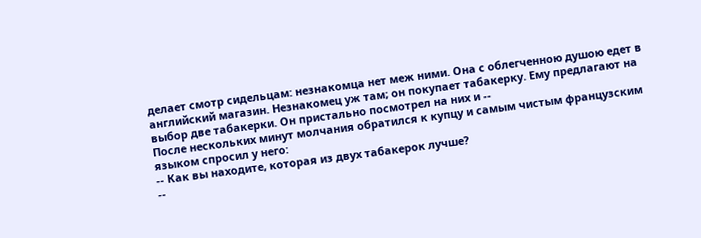делает смотр сидельцам: незнакомца нет меж ними. Она с облегченною душою едет в английский магазин. Незнакомец уж там; он покупает табакерку. Ему предлагают на выбор две табакерки. Он пристально посмотрел на них и --
После нескольких минут молчания обратился к купцу и самым чистым французским языком спросил у него:
-- Как вы находите, которая из двух табакерок лучше?
--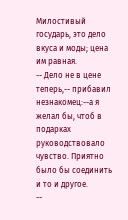Милостивый государь, это дело вкуса и моды; цена им равная.
-- Дело не в цене теперь,-- прибавил незнакомец:--а я желал бы, чтоб в подарках руководствовало чувство. Приятно было бы соединить и то и другое.
--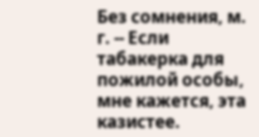Без сомнения, м. г. -- Если табакерка для пожилой особы, мне кажется, эта казистее.